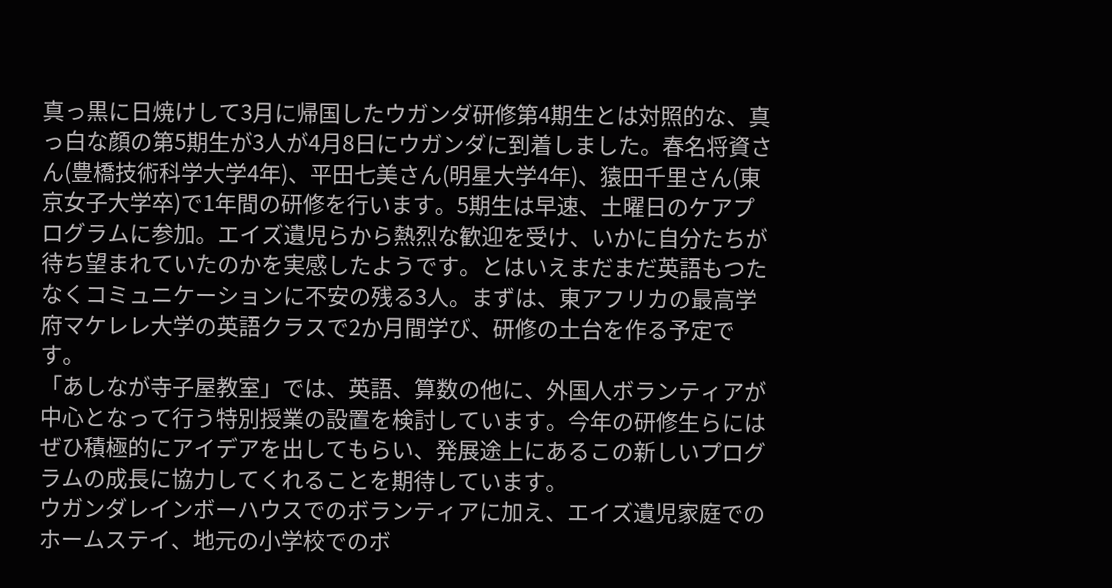真っ黒に日焼けして3月に帰国したウガンダ研修第4期生とは対照的な、真っ白な顔の第5期生が3人が4月8日にウガンダに到着しました。春名将資さん(豊橋技術科学大学4年)、平田七美さん(明星大学4年)、猿田千里さん(東京女子大学卒)で1年間の研修を行います。5期生は早速、土曜日のケアプログラムに参加。エイズ遺児らから熱烈な歓迎を受け、いかに自分たちが待ち望まれていたのかを実感したようです。とはいえまだまだ英語もつたなくコミュニケーションに不安の残る3人。まずは、東アフリカの最高学府マケレレ大学の英語クラスで2か月間学び、研修の土台を作る予定です。
「あしなが寺子屋教室」では、英語、算数の他に、外国人ボランティアが中心となって行う特別授業の設置を検討しています。今年の研修生らにはぜひ積極的にアイデアを出してもらい、発展途上にあるこの新しいプログラムの成長に協力してくれることを期待しています。
ウガンダレインボーハウスでのボランティアに加え、エイズ遺児家庭でのホームステイ、地元の小学校でのボ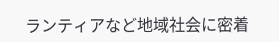ランティアなど地域社会に密着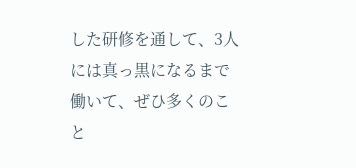した研修を通して、3人には真っ黒になるまで働いて、ぜひ多くのこと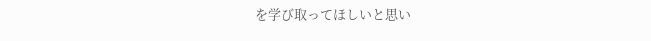を学び取ってほしいと思い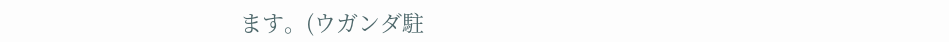ます。(ウガンダ駐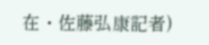在・佐藤弘康記者)